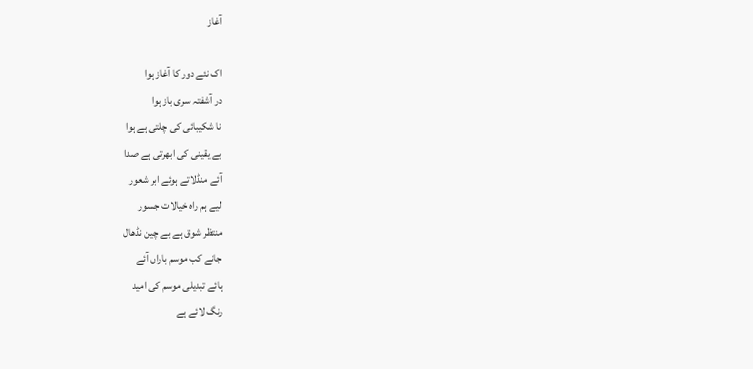آغاز

اک نئے دور کا آغاز ہوا
در آشفتہ سری باز ہوا
نا شکیبائی کی چلتی ہے ہوا
بے یقینی کی ابھرتی ہے صدا
آئے منڈلاتے ہوئے ابر شعور
لیے ہم راہ خیالات جسور
منتظر شوق ہے بے چین نڈھال
جانے کب موسم باراں آئے
ہائے تبدیلی موسم کی امید
رنگ لائے ہے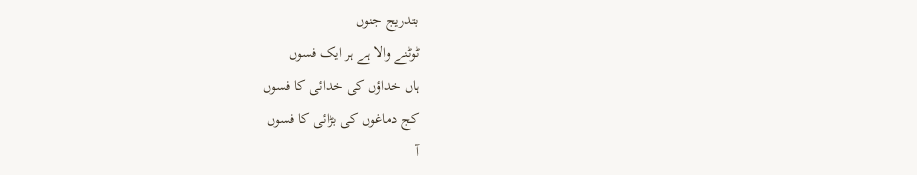بتدریج جنوں
ٹوٹنے والا ہے ہر ایک فسوں
ہاں خداؤں کی خدائی کا فسوں
کج دماغوں کی بڑائی کا فسوں
آ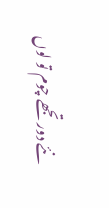نئے دور تجھے چوم تو لوں